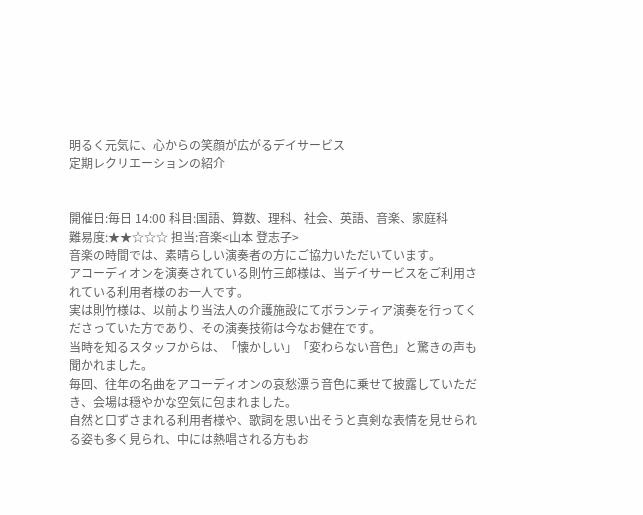明るく元気に、心からの笑顔が広がるデイサービス
定期レクリエーションの紹介


開催日:毎日 14:00 科目:国語、算数、理科、社会、英語、音楽、家庭科
難易度:★★☆☆☆ 担当:音楽<山本 登志子>
音楽の時間では、素晴らしい演奏者の方にご協力いただいています。
アコーディオンを演奏されている則竹三郎様は、当デイサービスをご利用されている利用者様のお一人です。
実は則竹様は、以前より当法人の介護施設にてボランティア演奏を行ってくださっていた方であり、その演奏技術は今なお健在です。
当時を知るスタッフからは、「懐かしい」「変わらない音色」と驚きの声も聞かれました。
毎回、往年の名曲をアコーディオンの哀愁漂う音色に乗せて披露していただき、会場は穏やかな空気に包まれました。
自然と口ずさまれる利用者様や、歌詞を思い出そうと真剣な表情を見せられる姿も多く見られ、中には熱唱される方もお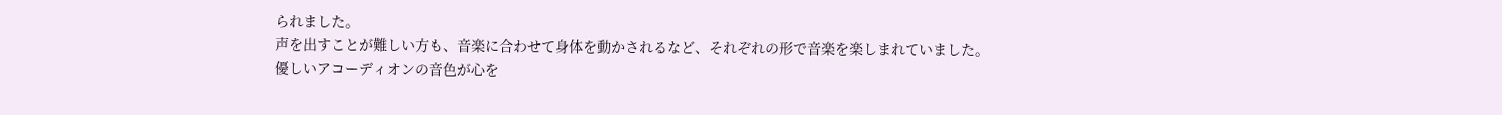られました。
声を出すことが難しい方も、音楽に合わせて身体を動かされるなど、それぞれの形で音楽を楽しまれていました。
優しいアコーディオンの音色が心を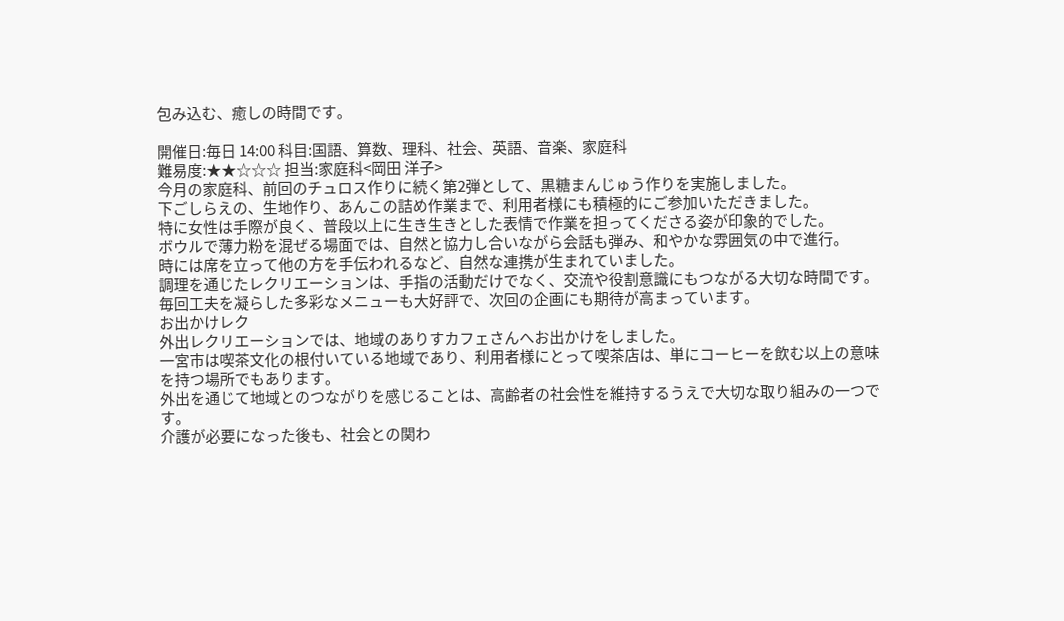包み込む、癒しの時間です。

開催日:毎日 14:00 科目:国語、算数、理科、社会、英語、音楽、家庭科
難易度:★★☆☆☆ 担当:家庭科<岡田 洋子>
今月の家庭科、前回のチュロス作りに続く第2弾として、黒糖まんじゅう作りを実施しました。
下ごしらえの、生地作り、あんこの詰め作業まで、利用者様にも積極的にご参加いただきました。
特に女性は手際が良く、普段以上に生き生きとした表情で作業を担ってくださる姿が印象的でした。
ボウルで薄力粉を混ぜる場面では、自然と協力し合いながら会話も弾み、和やかな雰囲気の中で進行。
時には席を立って他の方を手伝われるなど、自然な連携が生まれていました。
調理を通じたレクリエーションは、手指の活動だけでなく、交流や役割意識にもつながる大切な時間です。
毎回工夫を凝らした多彩なメニューも大好評で、次回の企画にも期待が高まっています。
お出かけレク
外出レクリエーションでは、地域のありすカフェさんへお出かけをしました。
一宮市は喫茶文化の根付いている地域であり、利用者様にとって喫茶店は、単にコーヒーを飲む以上の意味を持つ場所でもあります。
外出を通じて地域とのつながりを感じることは、高齢者の社会性を維持するうえで大切な取り組みの一つです。
介護が必要になった後も、社会との関わ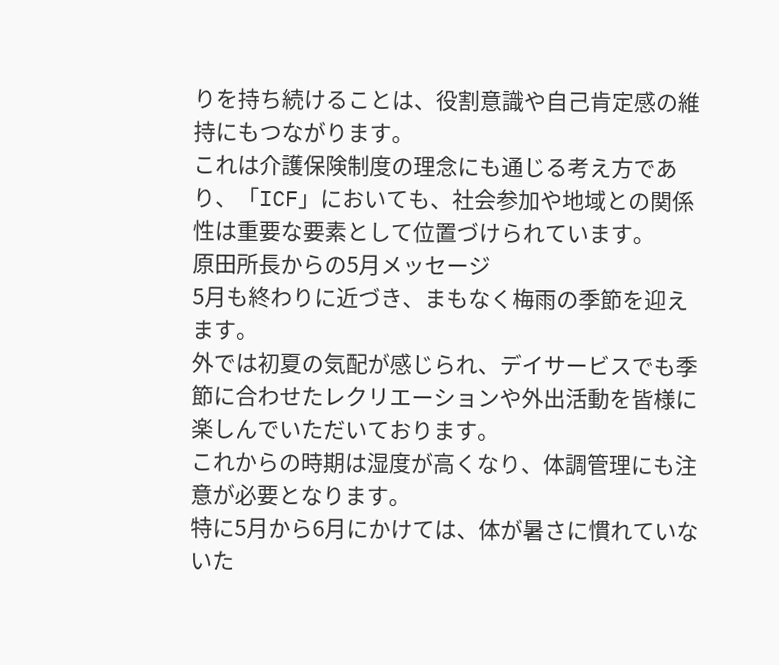りを持ち続けることは、役割意識や自己肯定感の維持にもつながります。
これは介護保険制度の理念にも通じる考え方であり、「ICF」においても、社会参加や地域との関係性は重要な要素として位置づけられています。
原田所長からの5月メッセージ
5月も終わりに近づき、まもなく梅雨の季節を迎えます。
外では初夏の気配が感じられ、デイサービスでも季節に合わせたレクリエーションや外出活動を皆様に楽しんでいただいております。
これからの時期は湿度が高くなり、体調管理にも注意が必要となります。
特に5月から6月にかけては、体が暑さに慣れていないた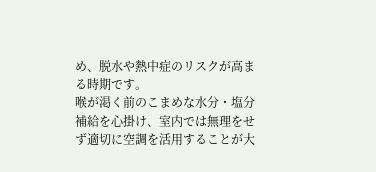め、脱水や熱中症のリスクが高まる時期です。
喉が渇く前のこまめな水分・塩分補給を心掛け、室内では無理をせず適切に空調を活用することが大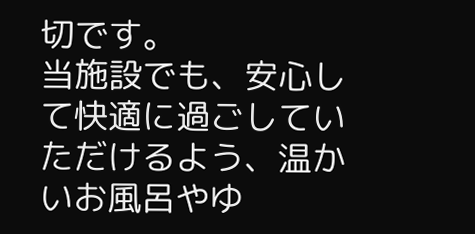切です。
当施設でも、安心して快適に過ごしていただけるよう、温かいお風呂やゆ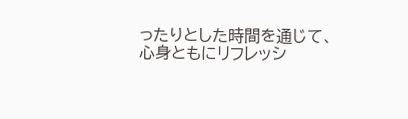ったりとした時間を通じて、
心身ともにリフレッシ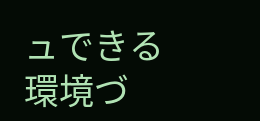ュできる環境づ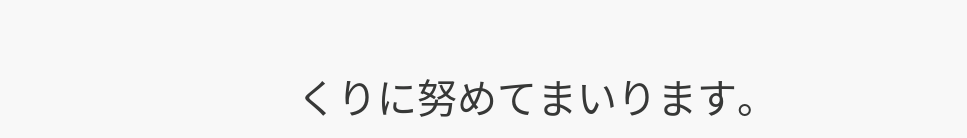くりに努めてまいります。